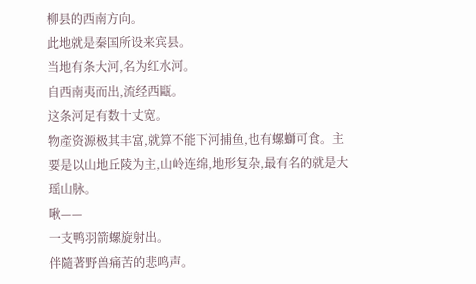柳县的西南方向。
此地就是秦国所设来宾县。
当地有条大河,名为红水河。
自西南夷而出,流经西甌。
这条河足有数十丈宽。
物產资源极其丰富,就算不能下河捕鱼,也有螺螄可食。主要是以山地丘陵为主,山岭连绵,地形复杂,最有名的就是大瑶山脉。
啾——
一支鸭羽箭螺旋射出。
伴隨著野兽痛苦的悲鸣声。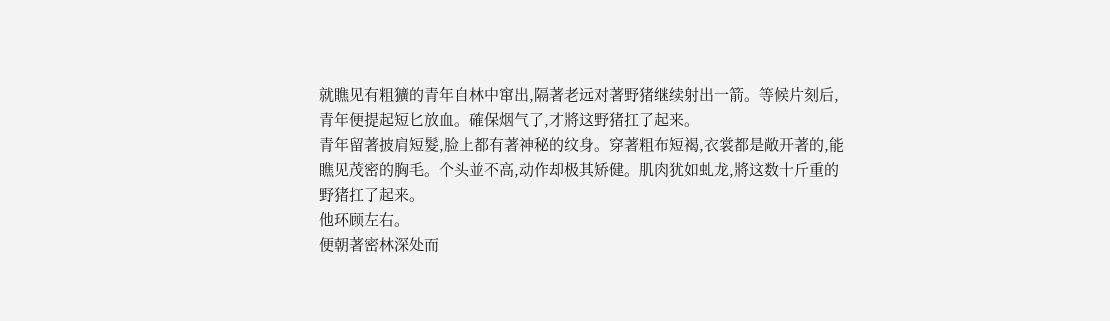就瞧见有粗獷的青年自林中窜出,隔著老远对著野猪继续射出一箭。等候片刻后,青年便提起短匕放血。確保烟气了,才將这野猪扛了起来。
青年留著披肩短髮,脸上都有著神秘的纹身。穿著粗布短褐,衣裳都是敞开著的,能瞧见茂密的胸毛。个头並不高,动作却极其矫健。肌肉犹如虬龙,將这数十斤重的野猪扛了起来。
他环顾左右。
便朝著密林深处而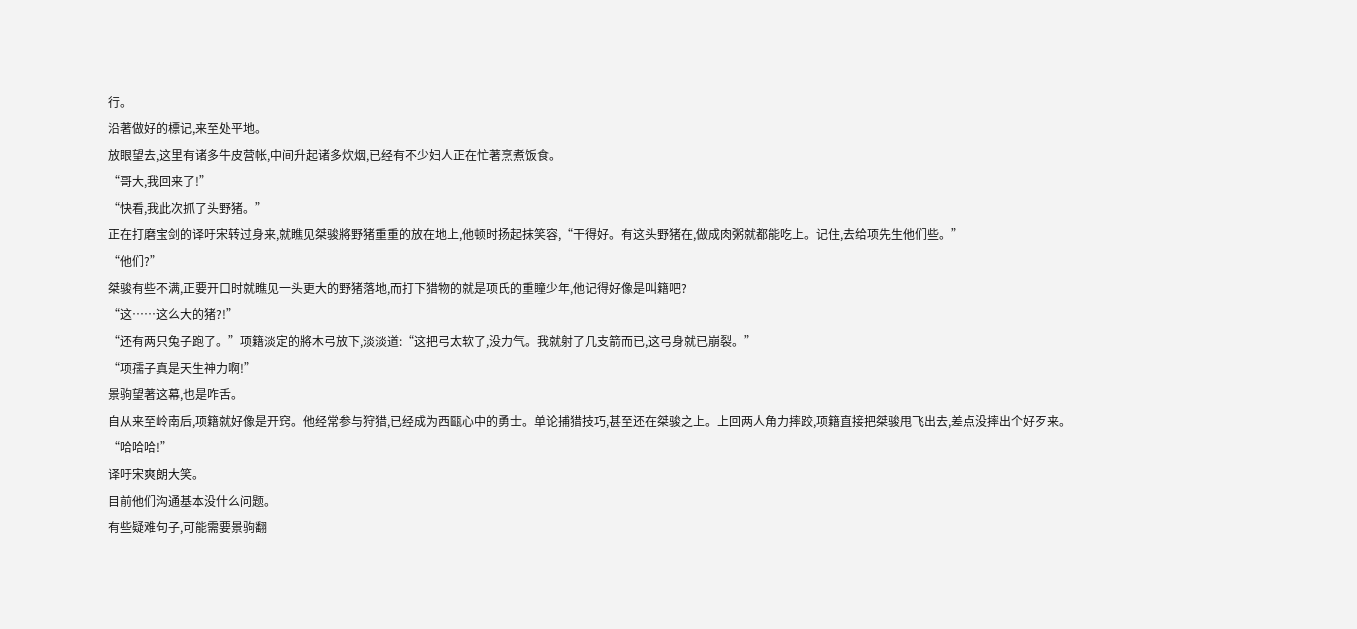行。
沿著做好的標记,来至处平地。
放眼望去,这里有诸多牛皮营帐,中间升起诸多炊烟,已经有不少妇人正在忙著烹煮饭食。
“哥大,我回来了!”
“快看,我此次抓了头野猪。”
正在打磨宝剑的译吁宋转过身来,就瞧见桀骏將野猪重重的放在地上,他顿时扬起抹笑容,“干得好。有这头野猪在,做成肉粥就都能吃上。记住,去给项先生他们些。”
“他们?”
桀骏有些不满,正要开口时就瞧见一头更大的野猪落地,而打下猎物的就是项氏的重瞳少年,他记得好像是叫籍吧?
“这……这么大的猪?!”
“还有两只兔子跑了。”项籍淡定的將木弓放下,淡淡道:“这把弓太软了,没力气。我就射了几支箭而已,这弓身就已崩裂。”
“项孺子真是天生神力啊!”
景驹望著这幕,也是咋舌。
自从来至岭南后,项籍就好像是开窍。他经常参与狩猎,已经成为西甌心中的勇士。单论捕猎技巧,甚至还在桀骏之上。上回两人角力摔跤,项籍直接把桀骏甩飞出去,差点没摔出个好歹来。
“哈哈哈!”
译吁宋爽朗大笑。
目前他们沟通基本没什么问题。
有些疑难句子,可能需要景驹翻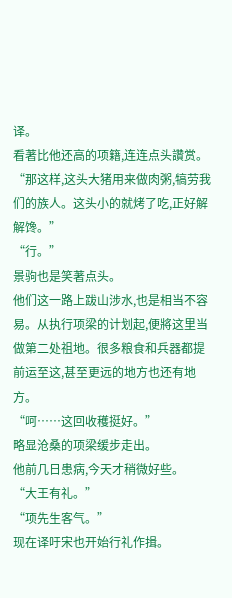译。
看著比他还高的项籍,连连点头讚赏。
“那这样,这头大猪用来做肉粥,犒劳我们的族人。这头小的就烤了吃,正好解解馋。”
“行。”
景驹也是笑著点头。
他们这一路上跋山涉水,也是相当不容易。从执行项梁的计划起,便將这里当做第二处祖地。很多粮食和兵器都提前运至这,甚至更远的地方也还有地方。
“呵……这回收穫挺好。”
略显沧桑的项梁缓步走出。
他前几日患病,今天才稍微好些。
“大王有礼。”
“项先生客气。”
现在译吁宋也开始行礼作揖。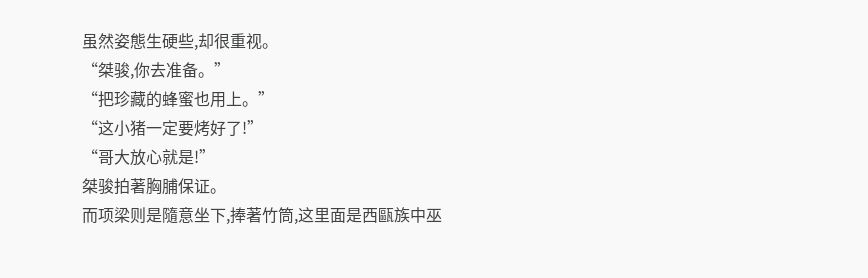虽然姿態生硬些,却很重视。
“桀骏,你去准备。”
“把珍藏的蜂蜜也用上。”
“这小猪一定要烤好了!”
“哥大放心就是!”
桀骏拍著胸脯保证。
而项梁则是隨意坐下,捧著竹筒,这里面是西甌族中巫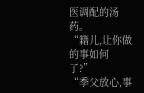医调配的汤药。
“籍儿,让你做的事如何了?”
“季父放心,事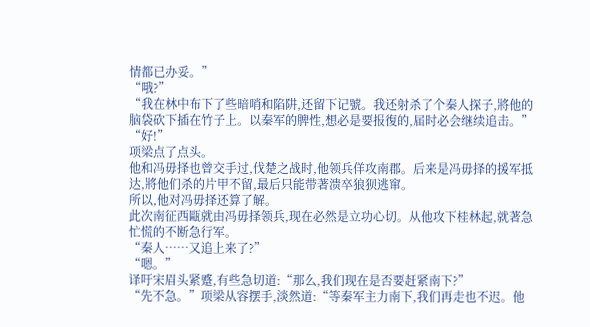情都已办妥。”
“哦?”
“我在林中布下了些暗哨和陷阱,还留下记號。我还射杀了个秦人探子,將他的脑袋砍下插在竹子上。以秦军的脾性,想必是要报復的,届时必会继续追击。”
“好!”
项梁点了点头。
他和冯毋择也曾交手过,伐楚之战时,他领兵佯攻南郡。后来是冯毋择的援军抵达,將他们杀的片甲不留,最后只能带著溃卒狼狈逃窜。
所以,他对冯毋择还算了解。
此次南征西甌就由冯毋择领兵,现在必然是立功心切。从他攻下桂林起,就著急忙慌的不断急行军。
“秦人……又追上来了?”
“嗯。”
译吁宋眉头紧蹙,有些急切道:“那么,我们现在是否要赶紧南下?”
“先不急。”项梁从容摆手,淡然道:“等秦军主力南下,我们再走也不迟。他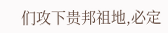们攻下贵邦祖地,必定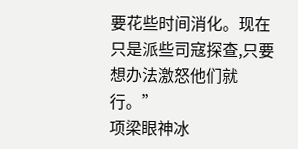要花些时间消化。现在只是派些司寇探查,只要想办法激怒他们就行。”
项梁眼神冰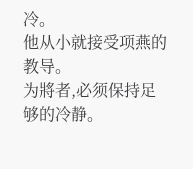冷。
他从小就接受项燕的教导。
为將者,必须保持足够的冷静。